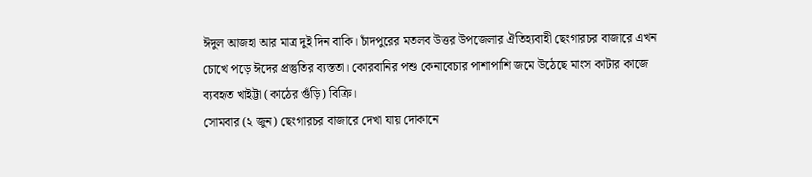ঈদুল আজহা আর মাত্র দুই দিন বাকি। চাঁদপুরের মতলব উত্তর উপজেলার ঐতিহ্যবাহী ছেংগারচর বাজারে এখন চোখে পড়ে ঈদের প্রস্তুতির ব্যস্ততা। কোরবানির পশু কেনাবেচার পাশাপাশি জমে উঠেছে মাংস কাটার কাজে ব্যবহৃত খাইট্টা (কাঠের গুঁড়ি) বিক্রি।
সোমবার (২ জুন) ছেংগারচর বাজারে দেখা যায় দোকানে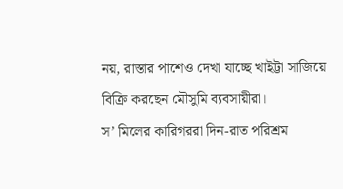নয়, রাস্তার পাশেও দেখা যাচ্ছে খাইট্টা সাজিয়ে বিক্রি করছেন মৌসুমি ব্যবসায়ীরা।
স’ মিলের কারিগররা দিন-রাত পরিশ্রম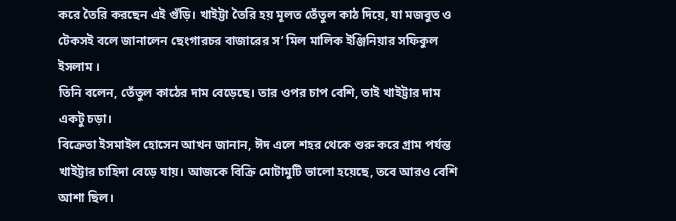করে তৈরি করছেন এই গুঁড়ি। খাইট্টা তৈরি হয় মূলত তেঁতুল কাঠ দিয়ে, যা মজবুত ও টেকসই বলে জানালেন ছেংগারচর বাজারের স’ মিল মালিক ইঞ্জিনিয়ার সফিকুল ইসলাম ।
তিনি বলেন, তেঁতুল কাঠের দাম বেড়েছে। তার ওপর চাপ বেশি, তাই খাইট্টার দাম একটু চড়া।
বিক্রেতা ইসমাইল হোসেন আখন জানান, ঈদ এলে শহর থেকে শুরু করে গ্রাম পর্যন্ত খাইট্টার চাহিদা বেড়ে যায়। আজকে বিক্রি মোটামুটি ভালো হয়েছে, তবে আরও বেশি আশা ছিল।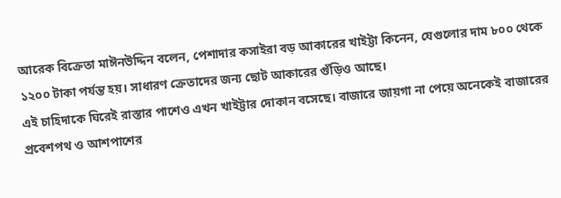আরেক বিক্রেতা মাঈনউদ্দিন বলেন, পেশাদার কসাইরা বড় আকারের খাইট্টা কিনেন, যেগুলোর দাম ৮০০ থেকে ১২০০ টাকা পর্যন্ত হয়। সাধারণ ক্রেতাদের জন্য ছোট আকারের গুঁড়িও আছে।
এই চাহিদাকে ঘিরেই রাস্তার পাশেও এখন খাইট্টার দোকান বসেছে। বাজারে জায়গা না পেয়ে অনেকেই বাজারের প্রবেশপথ ও আশপাশের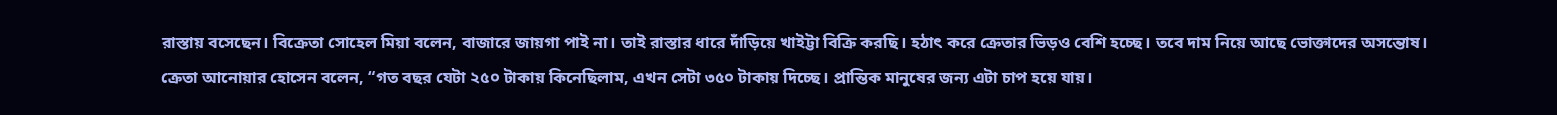রাস্তায় বসেছেন। বিক্রেতা সোহেল মিয়া বলেন, বাজারে জায়গা পাই না। তাই রাস্তার ধারে দাঁড়িয়ে খাইট্টা বিক্রি করছি। হঠাৎ করে ক্রেতার ভিড়ও বেশি হচ্ছে। তবে দাম নিয়ে আছে ভোক্তাদের অসন্তোষ।
ক্রেতা আনোয়ার হোসেন বলেন, “গত বছর যেটা ২৫০ টাকায় কিনেছিলাম, এখন সেটা ৩৫০ টাকায় দিচ্ছে। প্রান্তিক মানুষের জন্য এটা চাপ হয়ে যায়।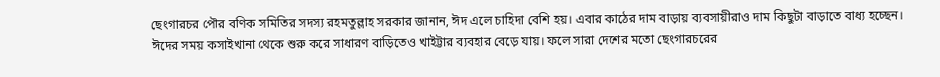ছেংগারচর পৌর বণিক সমিতির সদস্য রহমতুল্লাহ সরকার জানান, ঈদ এলে চাহিদা বেশি হয়। এবার কাঠের দাম বাড়ায় ব্যবসায়ীরাও দাম কিছুটা বাড়াতে বাধ্য হচ্ছেন।
ঈদের সময় কসাইখানা থেকে শুরু করে সাধারণ বাড়িতেও খাইট্টার ব্যবহার বেড়ে যায়। ফলে সারা দেশের মতো ছেংগারচরের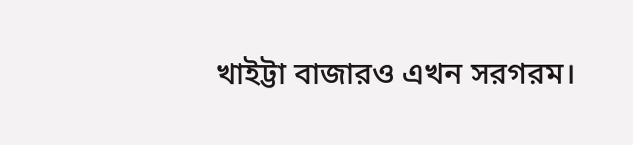খাইট্টা বাজারও এখন সরগরম।